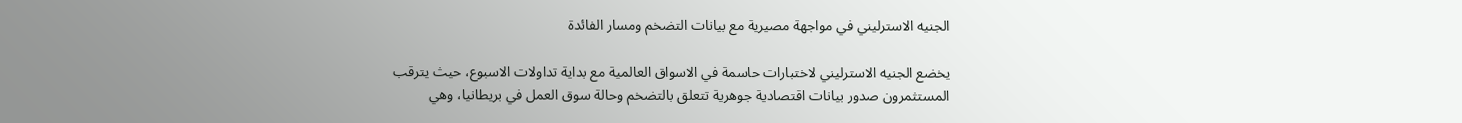الجنيه الاسترليني في مواجهة مصيرية مع بيانات التضخم ومسار الفائدة

يخضع الجنيه الاسترليني لاختبارات حاسمة في الاسواق العالمية مع بداية تداولات الاسبوع، حيث يترقب المستثمرون صدور بيانات اقتصادية جوهرية تتعلق بالتضخم وحالة سوق العمل في بريطانيا، وهي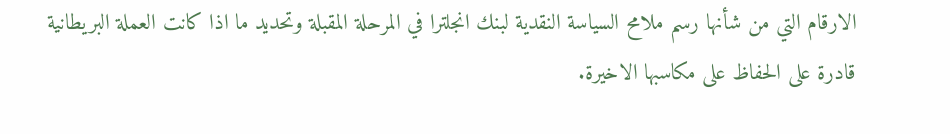الارقام التي من شأنها رسم ملامح السياسة النقدية لبنك انجلترا في المرحلة المقبلة وتحديد ما اذا كانت العملة البريطانية قادرة على الحفاظ على مكاسبها الاخيرة.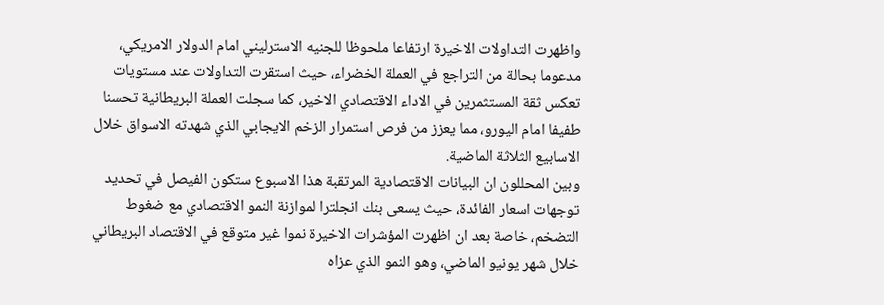واظهرت التداولات الاخيرة ارتفاعا ملحوظا للجنيه الاسترليني امام الدولار الامريكي، مدعوما بحالة من التراجع في العملة الخضراء، حيث استقرت التداولات عند مستويات تعكس ثقة المستثمرين في الاداء الاقتصادي الاخير، كما سجلت العملة البريطانية تحسنا طفيفا امام اليورو، مما يعزز من فرص استمرار الزخم الايجابي الذي شهدته الاسواق خلال الاسابيع الثلاثة الماضية.
وبين المحللون ان البيانات الاقتصادية المرتقبة هذا الاسبوع ستكون الفيصل في تحديد توجهات اسعار الفائدة، حيث يسعى بنك انجلترا لموازنة النمو الاقتصادي مع ضغوط التضخم، خاصة بعد ان اظهرت المؤشرات الاخيرة نموا غير متوقع في الاقتصاد البريطاني خلال شهر يونيو الماضي، وهو النمو الذي عزاه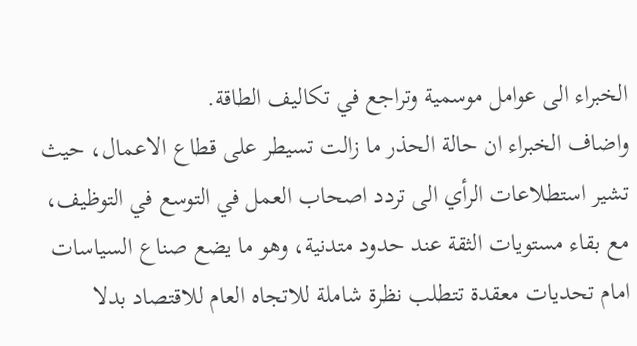الخبراء الى عوامل موسمية وتراجع في تكاليف الطاقة.
واضاف الخبراء ان حالة الحذر ما زالت تسيطر على قطاع الاعمال، حيث تشير استطلاعات الرأي الى تردد اصحاب العمل في التوسع في التوظيف، مع بقاء مستويات الثقة عند حدود متدنية، وهو ما يضع صناع السياسات امام تحديات معقدة تتطلب نظرة شاملة للاتجاه العام للاقتصاد بدلا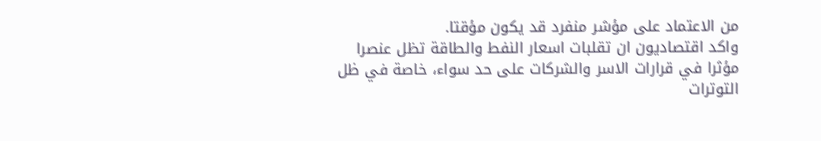من الاعتماد على مؤشر منفرد قد يكون مؤقتا.
واكد اقتصاديون ان تقلبات اسعار النفط والطاقة تظل عنصرا مؤثرا في قرارات الاسر والشركات على حد سواء، خاصة في ظل التوترات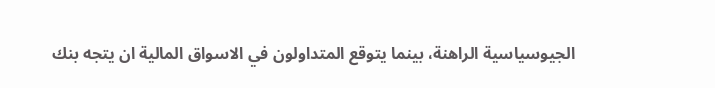الجيوسياسية الراهنة، بينما يتوقع المتداولون في الاسواق المالية ان يتجه بنك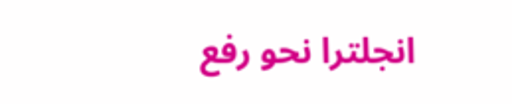انجلترا نحو رفع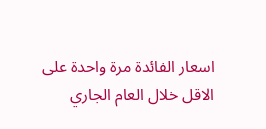اسعار الفائدة مرة واحدة على الاقل خلال العام الجاري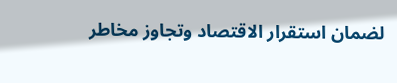لضمان استقرار الاقتصاد وتجاوز مخاطر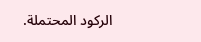الركود المحتملة.